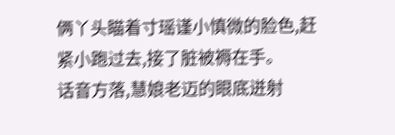俩丫头瞄着寸瑶谨小慎微的脸色,赶紧小跑过去,接了脏被褥在手。
话音方落,慧娘老迈的眼底迸射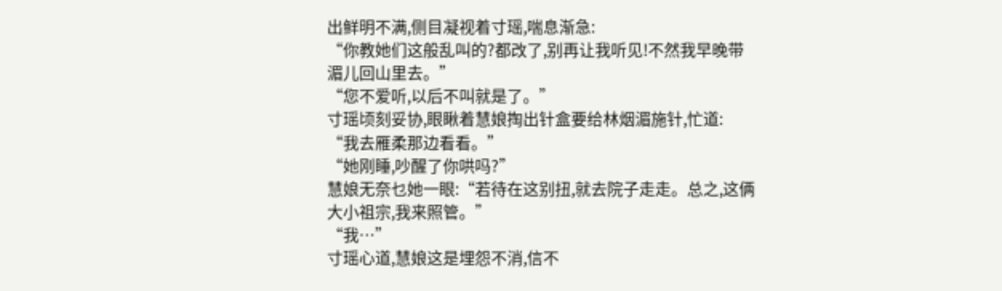出鲜明不满,侧目凝视着寸瑶,喘息渐急:
“你教她们这般乱叫的?都改了,别再让我听见!不然我早晚带湄儿回山里去。”
“您不爱听,以后不叫就是了。”
寸瑶顷刻妥协,眼瞅着慧娘掏出针盒要给林烟湄施针,忙道:
“我去雁柔那边看看。”
“她刚睡,吵醒了你哄吗?”
慧娘无奈乜她一眼:“若待在这别扭,就去院子走走。总之,这俩大小祖宗,我来照管。”
“我…”
寸瑶心道,慧娘这是埋怨不消,信不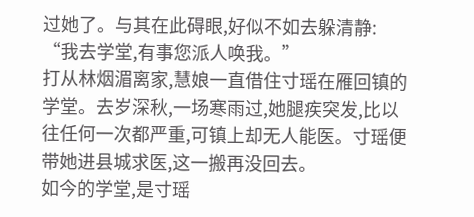过她了。与其在此碍眼,好似不如去躲清静:
“我去学堂,有事您派人唤我。”
打从林烟湄离家,慧娘一直借住寸瑶在雁回镇的学堂。去岁深秋,一场寒雨过,她腿疾突发,比以往任何一次都严重,可镇上却无人能医。寸瑶便带她进县城求医,这一搬再没回去。
如今的学堂,是寸瑶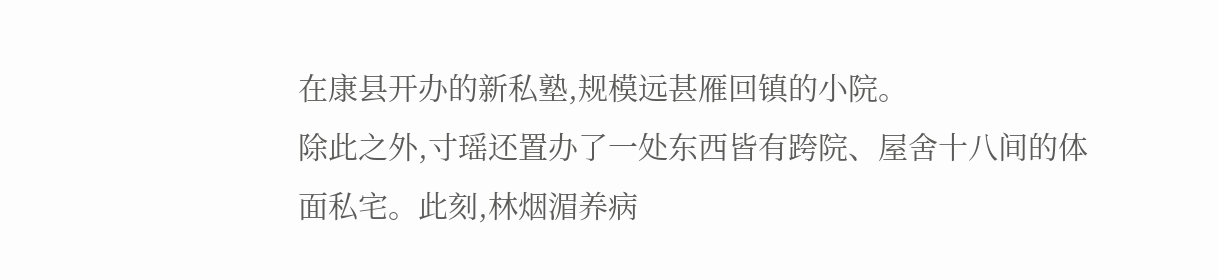在康县开办的新私塾,规模远甚雁回镇的小院。
除此之外,寸瑶还置办了一处东西皆有跨院、屋舍十八间的体面私宅。此刻,林烟湄养病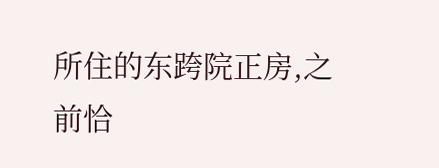所住的东跨院正房,之前恰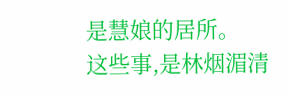是慧娘的居所。
这些事,是林烟湄清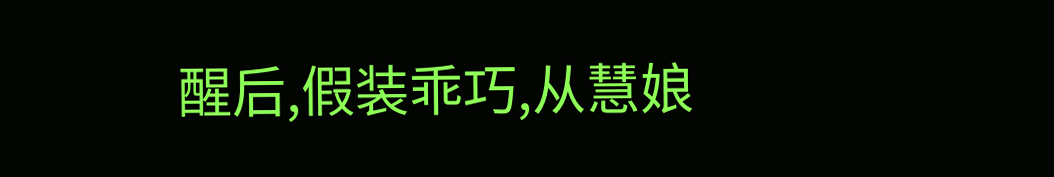醒后,假装乖巧,从慧娘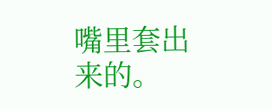嘴里套出来的。